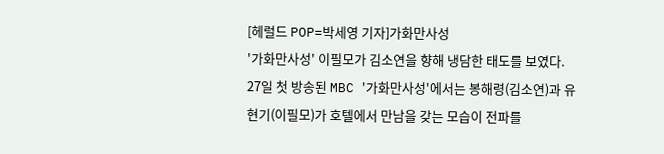[헤럴드 POP=박세영 기자]가화만사성
'가화만사성' 이필모가 김소연을 향해 냉담한 태도를 보였다.
27일 첫 방송된 MBC '가화만사성'에서는 봉해령(김소연)과 유현기(이필모)가 호텔에서 만남을 갖는 모습이 전파를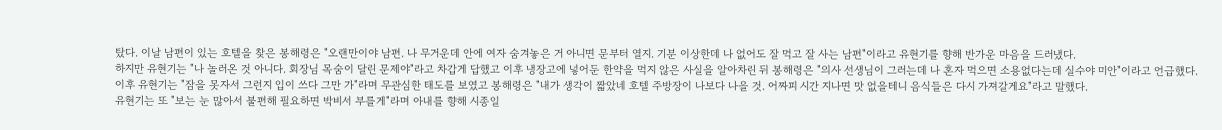탔다. 이날 남편이 있는 호텔을 찾은 봉해령은 "오랜만이야 남편. 나 무거운데 안에 여자 숨겨놓은 거 아니면 문부터 열지. 기분 이상한데 나 없어도 잘 먹고 잘 사는 남편"이라고 유현기를 향해 반가운 마음을 드러냈다.
하지만 유현기는 "나 놀러온 것 아니다. 회장님 목숨이 달린 문제야"라고 차갑게 답했고 이후 냉장고에 넣어둔 한약을 먹지 않은 사실을 알아차린 뒤 봉해령은 "의사 선생님이 그러는데 나 혼자 먹으면 소용없다는데 실수야 미안"이라고 언급했다.
이후 유현기는 "잠을 못자서 그런지 입이 쓰다 그만 가"라며 무관심한 태도를 보였고 봉해령은 "내가 생각이 짧았네 호텔 주방장이 나보다 나을 것. 어짜피 시간 지나면 맛 없을테니 음식들은 다시 가져갈게요"라고 말했다.
유현기는 또 "보는 눈 많아서 불편해 필요하면 박비서 부를게"라며 아내를 향해 시종일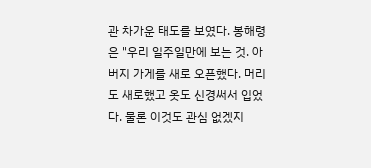관 차가운 태도를 보였다. 봉해령은 "우리 일주일만에 보는 것. 아버지 가게를 새로 오픈했다. 머리도 새로했고 옷도 신경써서 입었다. 물론 이것도 관심 없겠지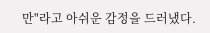만"라고 아쉬운 감정을 드러냈다.